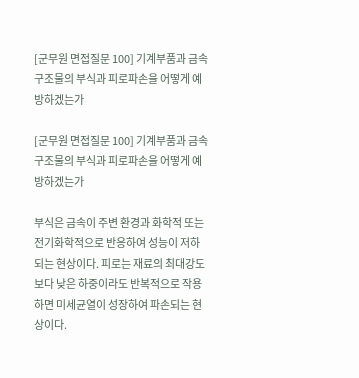[군무원 면접질문 100] 기계부품과 금속구조물의 부식과 피로파손을 어떻게 예방하겠는가

[군무원 면접질문 100] 기계부품과 금속구조물의 부식과 피로파손을 어떻게 예방하겠는가

부식은 금속이 주변 환경과 화학적 또는 전기화학적으로 반응하여 성능이 저하되는 현상이다. 피로는 재료의 최대강도보다 낮은 하중이라도 반복적으로 작용하면 미세균열이 성장하여 파손되는 현상이다.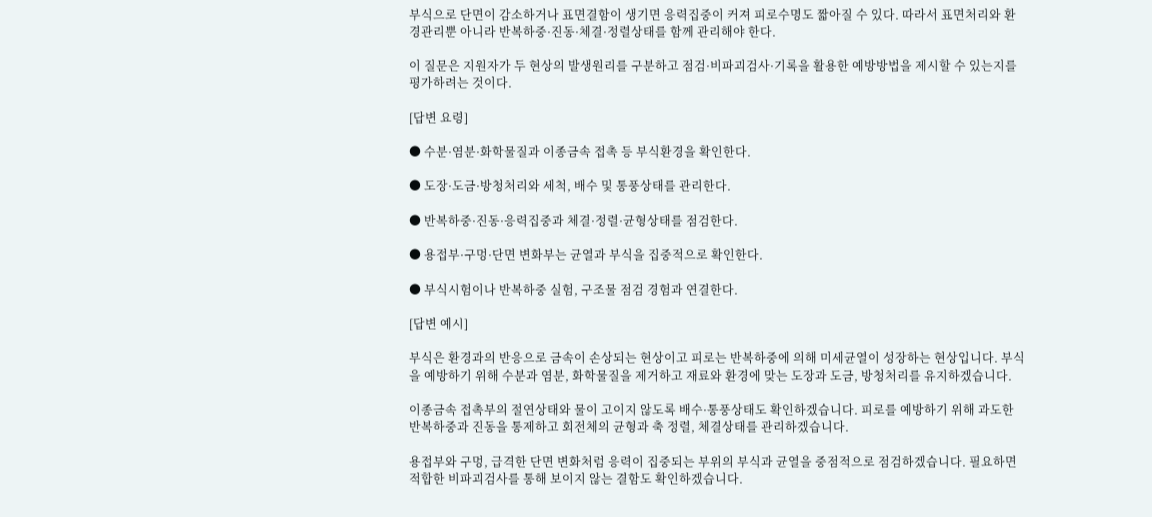부식으로 단면이 감소하거나 표면결함이 생기면 응력집중이 커져 피로수명도 짧아질 수 있다. 따라서 표면처리와 환경관리뿐 아니라 반복하중·진동·체결·정렬상태를 함께 관리해야 한다.

이 질문은 지원자가 두 현상의 발생원리를 구분하고 점검·비파괴검사·기록을 활용한 예방방법을 제시할 수 있는지를 평가하려는 것이다.

[답변 요령]

● 수분·염분·화학물질과 이종금속 접촉 등 부식환경을 확인한다.

● 도장·도금·방청처리와 세척, 배수 및 통풍상태를 관리한다.

● 반복하중·진동·응력집중과 체결·정렬·균형상태를 점검한다.

● 용접부·구멍·단면 변화부는 균열과 부식을 집중적으로 확인한다.

● 부식시험이나 반복하중 실험, 구조물 점검 경험과 연결한다.

[답변 예시]

부식은 환경과의 반응으로 금속이 손상되는 현상이고 피로는 반복하중에 의해 미세균열이 성장하는 현상입니다. 부식을 예방하기 위해 수분과 염분, 화학물질을 제거하고 재료와 환경에 맞는 도장과 도금, 방청처리를 유지하겠습니다.

이종금속 접촉부의 절연상태와 물이 고이지 않도록 배수·통풍상태도 확인하겠습니다. 피로를 예방하기 위해 과도한 반복하중과 진동을 통제하고 회전체의 균형과 축 정렬, 체결상태를 관리하겠습니다.

용접부와 구멍, 급격한 단면 변화처럼 응력이 집중되는 부위의 부식과 균열을 중점적으로 점검하겠습니다. 필요하면 적합한 비파괴검사를 통해 보이지 않는 결함도 확인하겠습니다.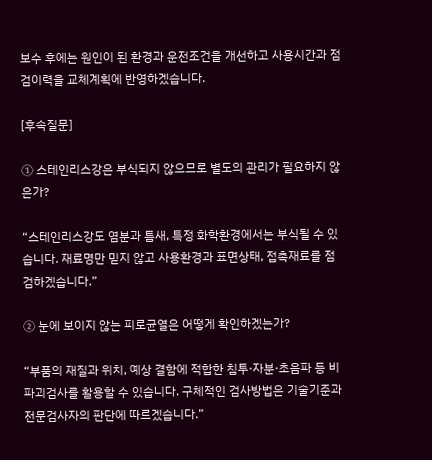보수 후에는 원인이 된 환경과 운전조건을 개선하고 사용시간과 점검이력을 교체계획에 반영하겠습니다.

[후속질문]

① 스테인리스강은 부식되지 않으므로 별도의 관리가 필요하지 않은가?

“스테인리스강도 염분과 틈새, 특정 화학환경에서는 부식될 수 있습니다. 재료명만 믿지 않고 사용환경과 표면상태, 접촉재료를 점검하겠습니다.”

② 눈에 보이지 않는 피로균열은 어떻게 확인하겠는가?

“부품의 재질과 위치, 예상 결함에 적합한 침투·자분·초음파 등 비파괴검사를 활용할 수 있습니다. 구체적인 검사방법은 기술기준과 전문검사자의 판단에 따르겠습니다.”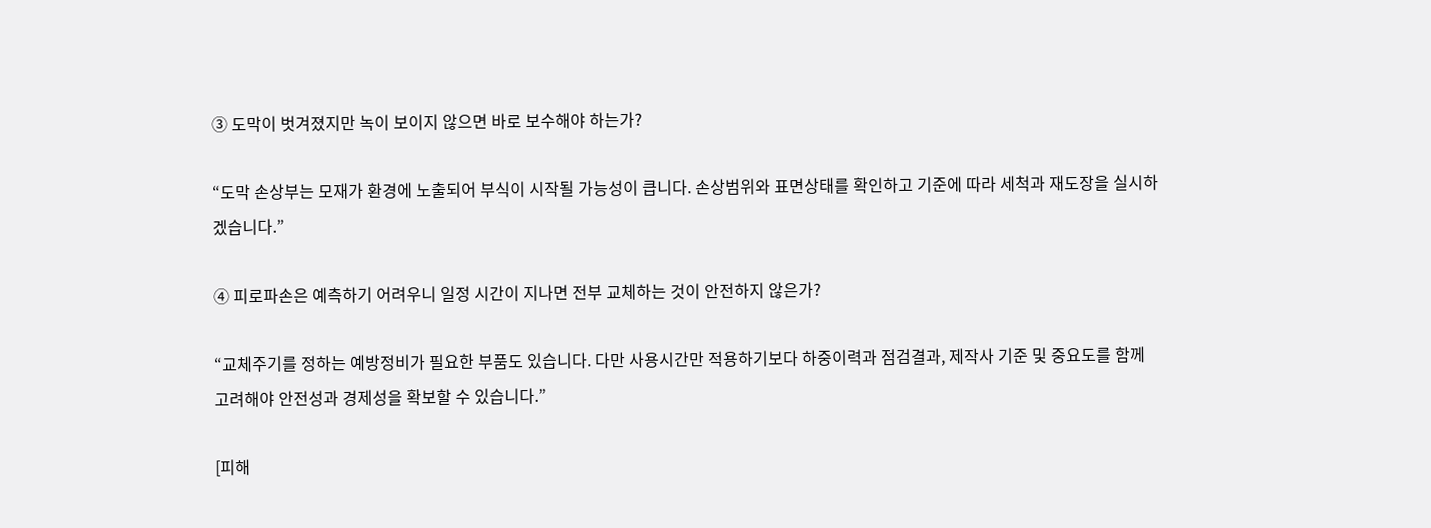③ 도막이 벗겨졌지만 녹이 보이지 않으면 바로 보수해야 하는가?

“도막 손상부는 모재가 환경에 노출되어 부식이 시작될 가능성이 큽니다. 손상범위와 표면상태를 확인하고 기준에 따라 세척과 재도장을 실시하겠습니다.”

④ 피로파손은 예측하기 어려우니 일정 시간이 지나면 전부 교체하는 것이 안전하지 않은가?

“교체주기를 정하는 예방정비가 필요한 부품도 있습니다. 다만 사용시간만 적용하기보다 하중이력과 점검결과, 제작사 기준 및 중요도를 함께 고려해야 안전성과 경제성을 확보할 수 있습니다.”

[피해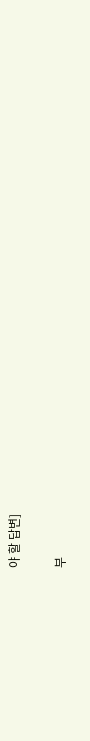야 할 답변]

부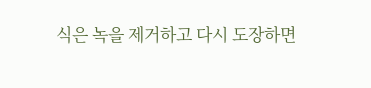식은 녹을 제거하고 다시 도장하면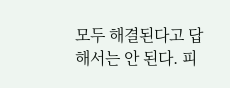모두 해결된다고 답해서는 안 된다. 피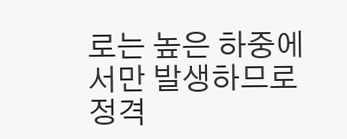로는 높은 하중에서만 발생하므로 정격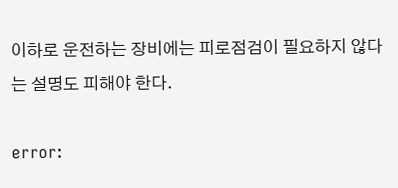이하로 운전하는 장비에는 피로점검이 필요하지 않다는 설명도 피해야 한다.

error: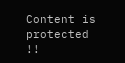Content is protected !!